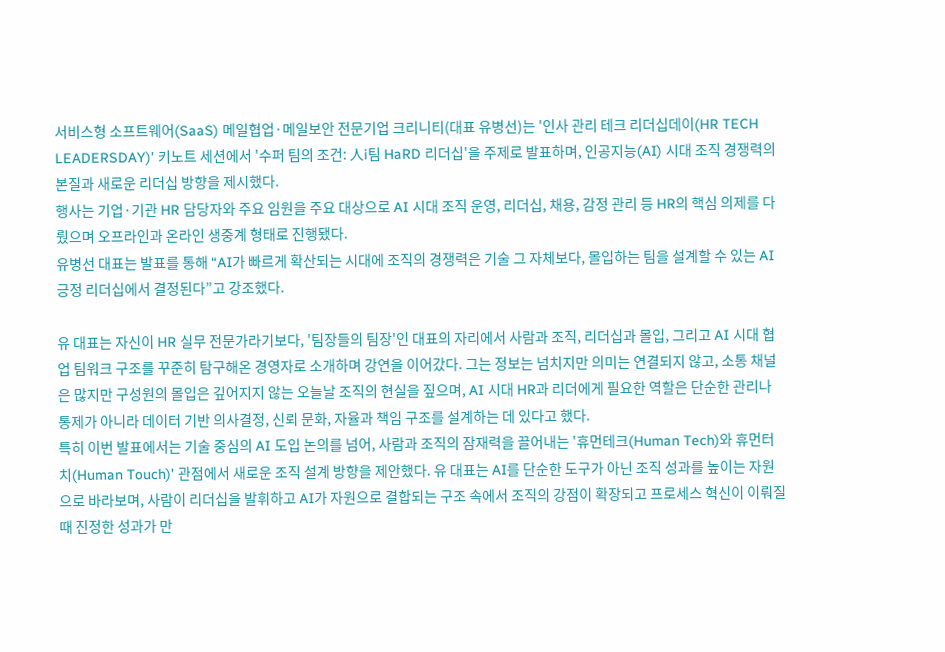서비스형 소프트웨어(SaaS) 메일협업·메일보안 전문기업 크리니티(대표 유병선)는 '인사 관리 테크 리더십데이(HR TECH LEADERSDAY)' 키노트 세션에서 '수퍼 팀의 조건: 人i팀 HaRD 리더십'을 주제로 발표하며, 인공지능(AI) 시대 조직 경쟁력의 본질과 새로운 리더십 방향을 제시했다.
행사는 기업·기관 HR 담당자와 주요 임원을 주요 대상으로 AI 시대 조직 운영, 리더십, 채용, 감정 관리 등 HR의 핵심 의제를 다뤘으며 오프라인과 온라인 생중계 형태로 진행됐다.
유병선 대표는 발표를 통해 “AI가 빠르게 확산되는 시대에 조직의 경쟁력은 기술 그 자체보다, 몰입하는 팀을 설계할 수 있는 AI 긍정 리더십에서 결정된다”고 강조했다.

유 대표는 자신이 HR 실무 전문가라기보다, '팀장들의 팀장'인 대표의 자리에서 사람과 조직, 리더십과 몰입, 그리고 AI 시대 협업 팀워크 구조를 꾸준히 탐구해온 경영자로 소개하며 강연을 이어갔다. 그는 정보는 넘치지만 의미는 연결되지 않고, 소통 채널은 많지만 구성원의 몰입은 깊어지지 않는 오늘날 조직의 현실을 짚으며, AI 시대 HR과 리더에게 필요한 역할은 단순한 관리나 통제가 아니라 데이터 기반 의사결정, 신뢰 문화, 자율과 책임 구조를 설계하는 데 있다고 했다.
특히 이번 발표에서는 기술 중심의 AI 도입 논의를 넘어, 사람과 조직의 잠재력을 끌어내는 '휴먼테크(Human Tech)와 휴먼터치(Human Touch)' 관점에서 새로운 조직 설계 방향을 제안했다. 유 대표는 AI를 단순한 도구가 아닌 조직 성과를 높이는 자원으로 바라보며, 사람이 리더십을 발휘하고 AI가 자원으로 결합되는 구조 속에서 조직의 강점이 확장되고 프로세스 혁신이 이뤄질 때 진정한 성과가 만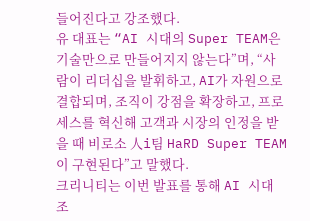들어진다고 강조했다.
유 대표는 “AI 시대의 Super TEAM은 기술만으로 만들어지지 않는다”며, “사람이 리더십을 발휘하고, AI가 자원으로 결합되며, 조직이 강점을 확장하고, 프로세스를 혁신해 고객과 시장의 인정을 받을 때 비로소 人i팀 HaRD Super TEAM이 구현된다”고 말했다.
크리니티는 이번 발표를 통해 AI 시대 조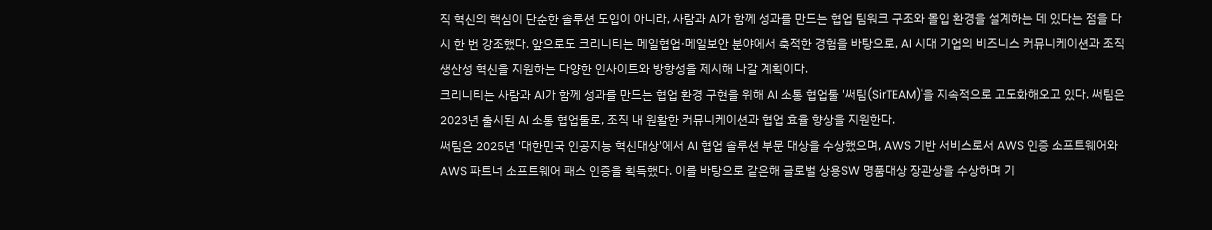직 혁신의 핵심이 단순한 솔루션 도입이 아니라, 사람과 AI가 함께 성과를 만드는 협업 팀워크 구조와 몰입 환경을 설계하는 데 있다는 점을 다시 한 번 강조했다. 앞으로도 크리니티는 메일협업·메일보안 분야에서 축적한 경험을 바탕으로, AI 시대 기업의 비즈니스 커뮤니케이션과 조직 생산성 혁신을 지원하는 다양한 인사이트와 방향성을 제시해 나갈 계획이다.
크리니티는 사람과 AI가 함께 성과를 만드는 협업 환경 구현을 위해 AI 소통 협업툴 '써팀(SirTEAM)'을 지속적으로 고도화해오고 있다. 써팀은 2023년 출시된 AI 소통 협업툴로, 조직 내 원활한 커뮤니케이션과 협업 효율 향상을 지원한다.
써팀은 2025년 '대한민국 인공지능 혁신대상'에서 AI 협업 솔루션 부문 대상을 수상했으며, AWS 기반 서비스로서 AWS 인증 소프트웨어와 AWS 파트너 소프트웨어 패스 인증을 획득했다. 이를 바탕으로 같은해 글로벌 상용SW 명품대상 장관상을 수상하며 기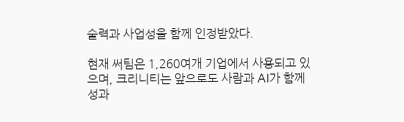술력과 사업성을 함께 인정받았다.

현재 써팀은 1,260여개 기업에서 사용되고 있으며, 크리니티는 앞으로도 사람과 AI가 함께 성과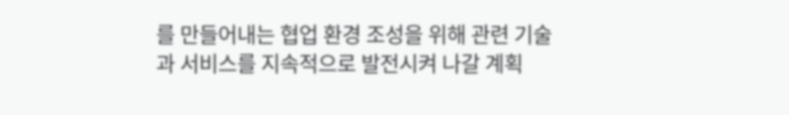를 만들어내는 협업 환경 조성을 위해 관련 기술과 서비스를 지속적으로 발전시켜 나갈 계획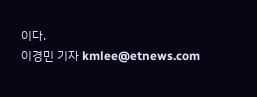이다.
이경민 기자 kmlee@etnews.com